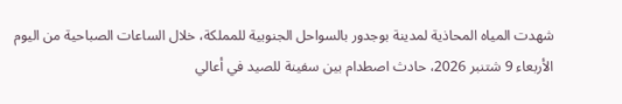شهدت المياه المحاذية لمدينة بوجدور بالسواحل الجنوبية للمملكة، خلال الساعات الصباحية من اليوم الأربعاء 9 شتنبر 2026، حادث اصطدام بين سفينة للصيد في أعالي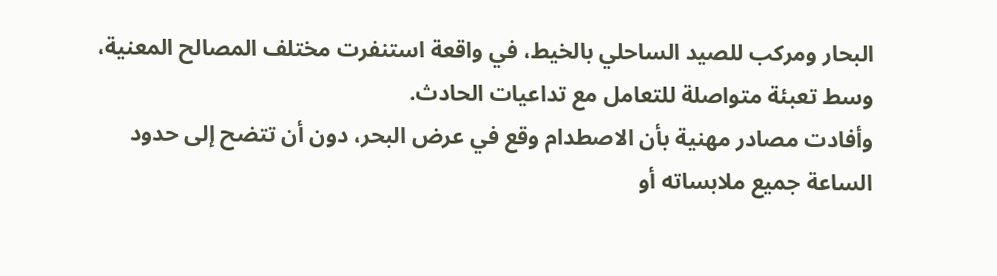البحار ومركب للصيد الساحلي بالخيط، في واقعة استنفرت مختلف المصالح المعنية، وسط تعبئة متواصلة للتعامل مع تداعيات الحادث.
وأفادت مصادر مهنية بأن الاصطدام وقع في عرض البحر، دون أن تتضح إلى حدود الساعة جميع ملابساته أو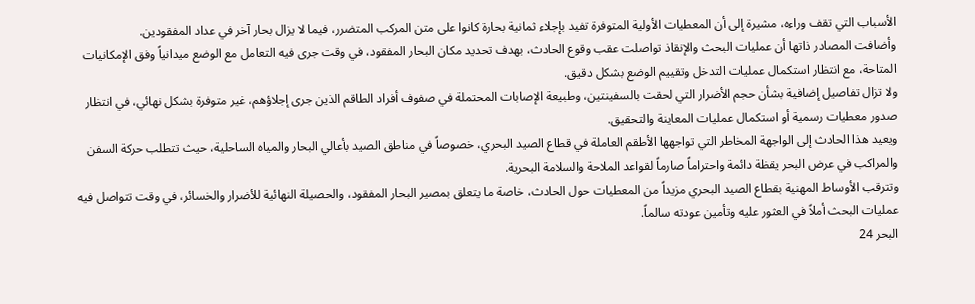الأسباب التي تقف وراءه، مشيرة إلى أن المعطيات الأولية المتوفرة تفيد بإجلاء ثمانية بحارة كانوا على متن المركب المتضرر، فيما لا يزال بحار آخر في عداد المفقودين.
وأضافت المصادر ذاتها أن عمليات البحث والإنقاذ تواصلت عقب وقوع الحادث، بهدف تحديد مكان البحار المفقود، في وقت جرى فيه التعامل مع الوضع ميدانياً وفق الإمكانيات المتاحة، مع انتظار استكمال عمليات التدخل وتقييم الوضع بشكل دقيق.
ولا تزال تفاصيل إضافية بشأن حجم الأضرار التي لحقت بالسفينتين، وطبيعة الإصابات المحتملة في صفوف أفراد الطاقم الذين جرى إجلاؤهم، غير متوفرة بشكل نهائي، في انتظار صدور معطيات رسمية أو استكمال عمليات المعاينة والتحقيق.
ويعيد هذا الحادث إلى الواجهة المخاطر التي تواجهها الأطقم العاملة في قطاع الصيد البحري، خصوصاً في مناطق الصيد بأعالي البحار والمياه الساحلية، حيث تتطلب حركة السفن والمراكب في عرض البحر يقظة دائمة واحتراماً صارماً لقواعد الملاحة والسلامة البحرية.
وتترقب الأوساط المهنية بقطاع الصيد البحري مزيداً من المعطيات حول الحادث، خاصة ما يتعلق بمصير البحار المفقود، والحصيلة النهائية للأضرار والخسائر، في وقت تتواصل فيه عمليات البحث أملاً في العثور عليه وتأمين عودته سالماً.
البحر 24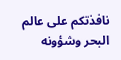نافذتكم على عالم البحر وشؤونه